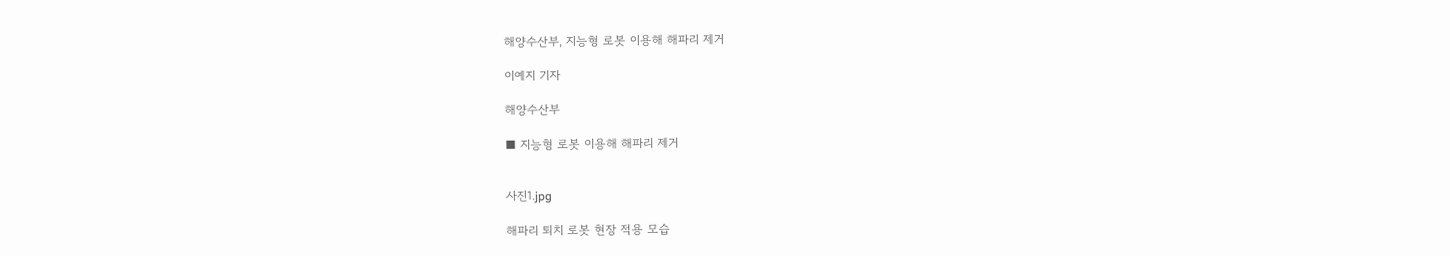해양수산부, 지능형 로봇 이용해 해파리 제거

이예지 기자

해양수산부

■ 지능형 로봇 이용해 해파리 제거


사진1.jpg

해파리 퇴치 로봇 현장 적용 모습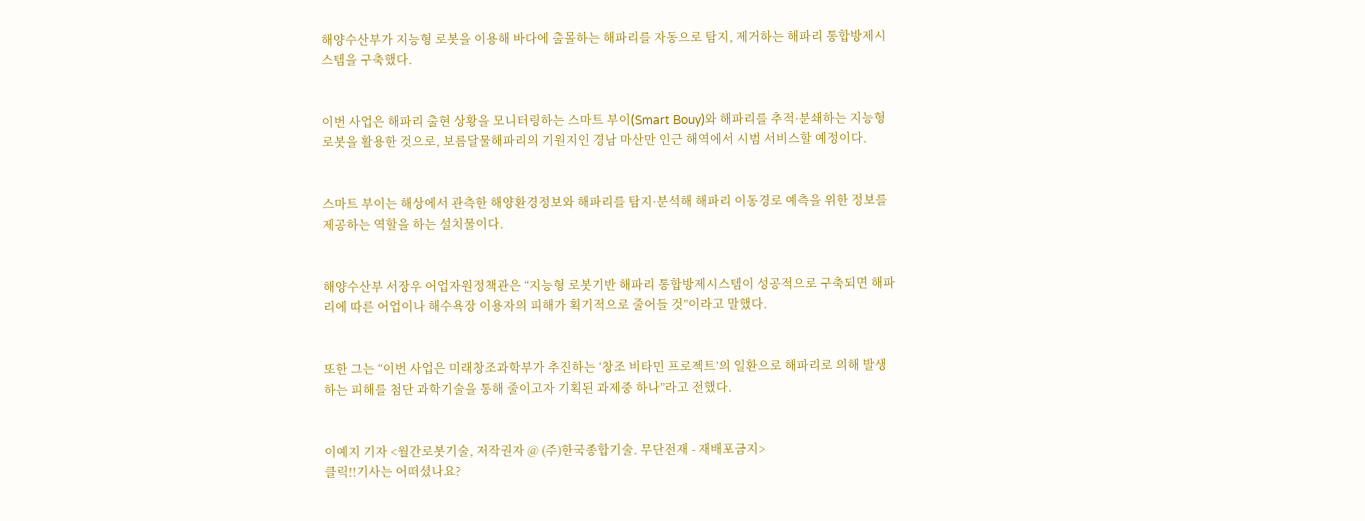해양수산부가 지능형 로봇을 이용해 바다에 출몰하는 해파리를 자동으로 탐지, 제거하는 해파리 통합방제시스템을 구축했다.


이번 사업은 해파리 출현 상황을 모니터링하는 스마트 부이(Smart Bouy)와 해파리를 추적·분쇄하는 지능형 로봇을 활용한 것으로, 보름달물해파리의 기원지인 경남 마산만 인근 해역에서 시범 서비스할 예정이다.


스마트 부이는 해상에서 관측한 해양환경정보와 해파리를 탐지·분석해 해파리 이동경로 예측을 위한 정보를 제공하는 역할을 하는 설치물이다.


해양수산부 서장우 어업자원정책관은 “지능형 로봇기반 해파리 통합방제시스템이 성공적으로 구축되면 해파리에 따른 어업이나 해수욕장 이용자의 피해가 획기적으로 줄어들 것”이라고 말했다.


또한 그는 “이번 사업은 미래창조과학부가 추진하는 ‘창조 비타민 프로젝트’의 일환으로 해파리로 의해 발생하는 피해를 첨단 과학기술을 통해 줄이고자 기획된 과제중 하나”라고 전했다.


이예지 기자 <월간로봇기술, 저작권자 @ (주)한국종합기술. 무단전재 - 재배포금지>
클릭!!기사는 어떠셨나요?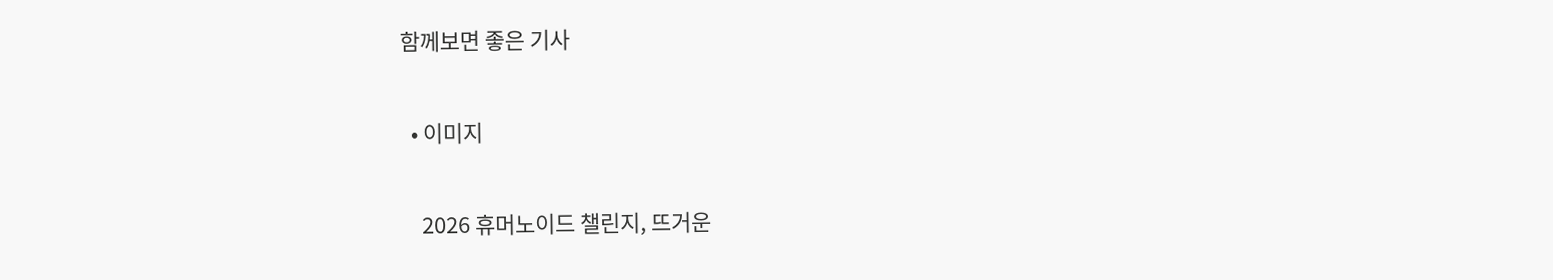함께보면 좋은 기사

  • 이미지

    2026 휴머노이드 챌린지, 뜨거운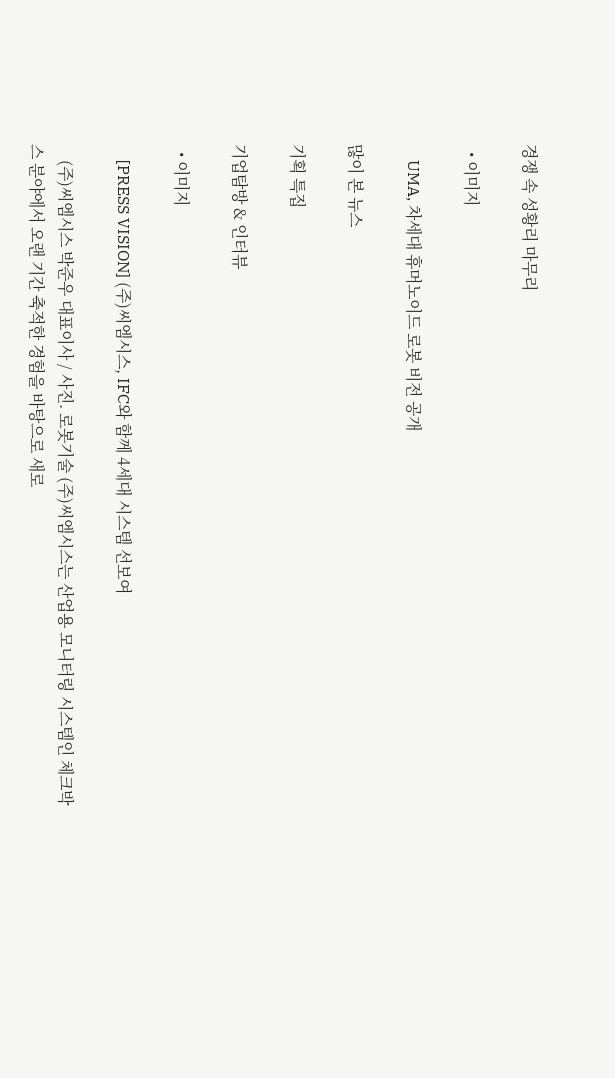경쟁 속 성황리 마무리

  • 이미지

    UMA, 차세대 휴머노이드 로봇 비전 공개

많이 본 뉴스

기획 특집

기업탐방 & 인터뷰

  • 이미지

    [PRESS VISION] (주)씨엠시스, IFC와 함께 4세대 시스템 선보여

    (주)씨엠시스 박준우 대표이사 / 사진. 로봇기술 (주)씨엠시스는 산업용 모니터링 시스템인 체크박스 분야에서 오랜 기간 축적한 경험을 바탕으로 새로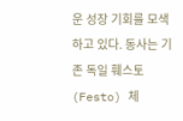운 성장 기회를 모색하고 있다. 동사는 기존 독일 훼스토(Festo) 체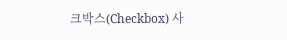크박스(Checkbox) 사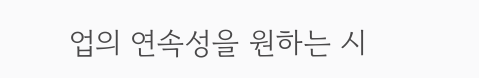업의 연속성을 원하는 시